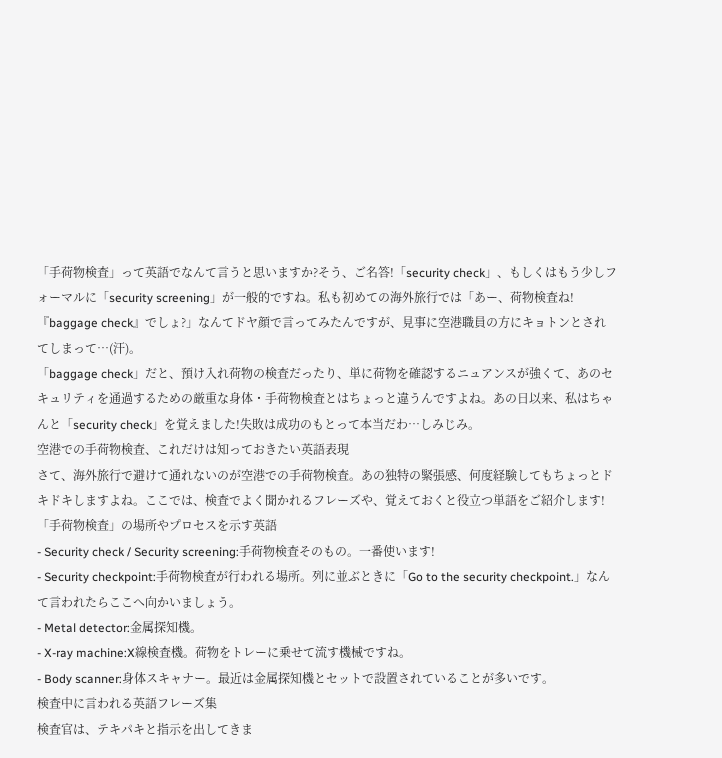「手荷物検査」って英語でなんて言うと思いますか?そう、ご名答!「security check」、もしくはもう少しフォーマルに「security screening」が一般的ですね。私も初めての海外旅行では「あー、荷物検査ね!『baggage check』でしょ?」なんてドヤ顔で言ってみたんですが、見事に空港職員の方にキョトンとされてしまって…(汗)。
「baggage check」だと、預け入れ荷物の検査だったり、単に荷物を確認するニュアンスが強くて、あのセキュリティを通過するための厳重な身体・手荷物検査とはちょっと違うんですよね。あの日以来、私はちゃんと「security check」を覚えました!失敗は成功のもとって本当だわ…しみじみ。
空港での手荷物検査、これだけは知っておきたい英語表現
さて、海外旅行で避けて通れないのが空港での手荷物検査。あの独特の緊張感、何度経験してもちょっとドキドキしますよね。ここでは、検査でよく聞かれるフレーズや、覚えておくと役立つ単語をご紹介します!
「手荷物検査」の場所やプロセスを示す英語
- Security check / Security screening:手荷物検査そのもの。一番使います!
- Security checkpoint:手荷物検査が行われる場所。列に並ぶときに「Go to the security checkpoint.」なんて言われたらここへ向かいましょう。
- Metal detector:金属探知機。
- X-ray machine:X線検査機。荷物をトレーに乗せて流す機械ですね。
- Body scanner:身体スキャナー。最近は金属探知機とセットで設置されていることが多いです。
検査中に言われる英語フレーズ集
検査官は、テキパキと指示を出してきま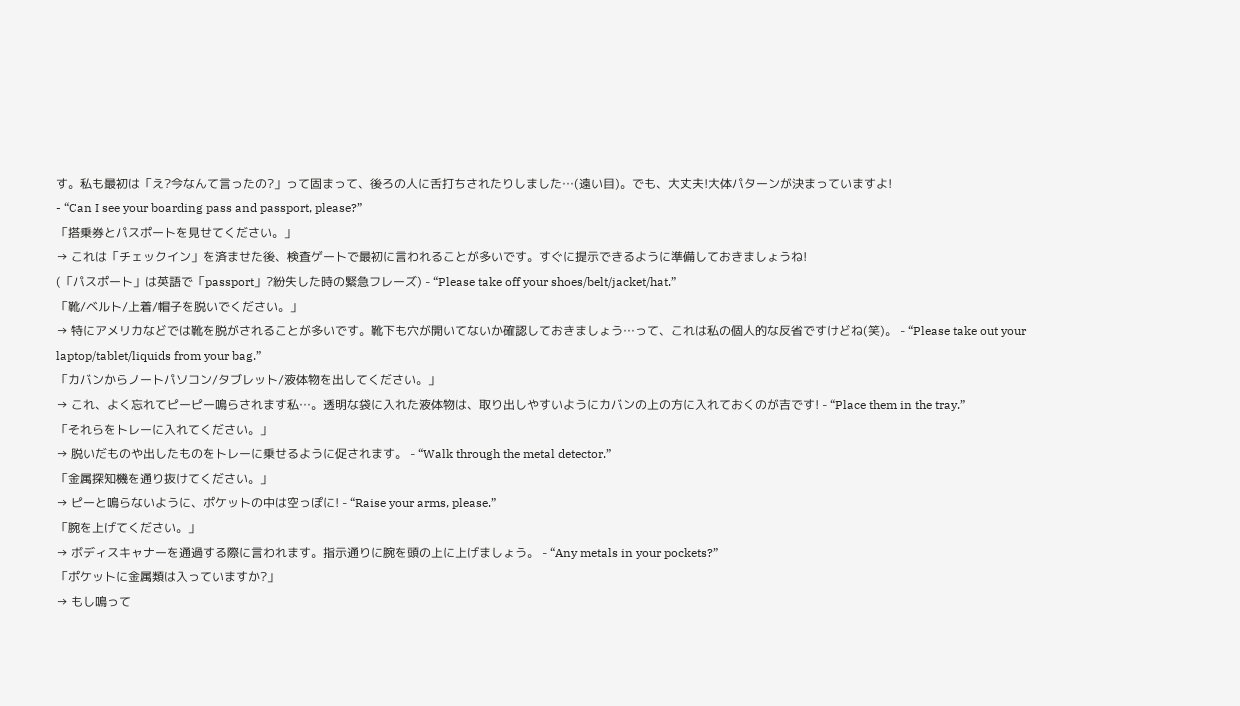す。私も最初は「え?今なんて言ったの?」って固まって、後ろの人に舌打ちされたりしました…(遠い目)。でも、大丈夫!大体パターンが決まっていますよ!
- “Can I see your boarding pass and passport, please?”
「搭乗券とパスポートを見せてください。」
→ これは「チェックイン」を済ませた後、検査ゲートで最初に言われることが多いです。すぐに提示できるように準備しておきましょうね!
(「パスポート」は英語で「passport」?紛失した時の緊急フレーズ) - “Please take off your shoes/belt/jacket/hat.”
「靴/ベルト/上着/帽子を脱いでください。」
→ 特にアメリカなどでは靴を脱がされることが多いです。靴下も穴が開いてないか確認しておきましょう…って、これは私の個人的な反省ですけどね(笑)。 - “Please take out your laptop/tablet/liquids from your bag.”
「カバンからノートパソコン/タブレット/液体物を出してください。」
→ これ、よく忘れてピーピー鳴らされます私…。透明な袋に入れた液体物は、取り出しやすいようにカバンの上の方に入れておくのが吉です! - “Place them in the tray.”
「それらをトレーに入れてください。」
→ 脱いだものや出したものをトレーに乗せるように促されます。 - “Walk through the metal detector.”
「金属探知機を通り抜けてください。」
→ ピーと鳴らないように、ポケットの中は空っぽに! - “Raise your arms, please.”
「腕を上げてください。」
→ ボディスキャナーを通過する際に言われます。指示通りに腕を頭の上に上げましょう。 - “Any metals in your pockets?”
「ポケットに金属類は入っていますか?」
→ もし鳴って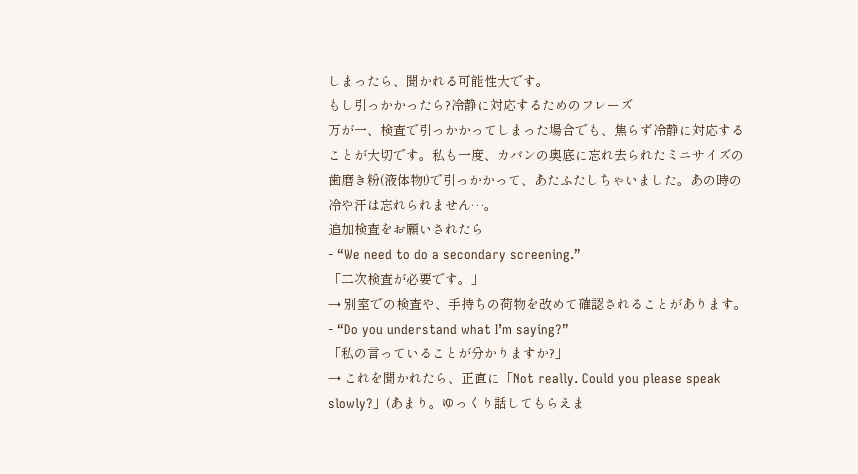しまったら、聞かれる可能性大です。
もし引っかかったら?冷静に対応するためのフレーズ
万が一、検査で引っかかってしまった場合でも、焦らず冷静に対応することが大切です。私も一度、カバンの奥底に忘れ去られたミニサイズの歯磨き粉(液体物!)で引っかかって、あたふたしちゃいました。あの時の冷や汗は忘れられません…。
追加検査をお願いされたら
- “We need to do a secondary screening.”
「二次検査が必要です。」
→ 別室での検査や、手持ちの荷物を改めて確認されることがあります。 - “Do you understand what I’m saying?”
「私の言っていることが分かりますか?」
→ これを聞かれたら、正直に「Not really. Could you please speak slowly?」(あまり。ゆっくり話してもらえま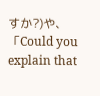すか?)や、「Could you explain that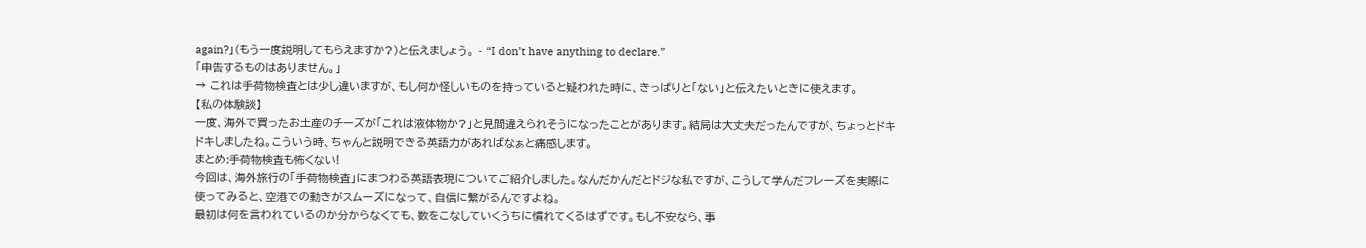again?」(もう一度説明してもらえますか?)と伝えましょう。 - “I don’t have anything to declare.”
「申告するものはありません。」
→ これは手荷物検査とは少し違いますが、もし何か怪しいものを持っていると疑われた時に、きっぱりと「ない」と伝えたいときに使えます。
【私の体験談】
一度、海外で買ったお土産のチーズが「これは液体物か?」と見間違えられそうになったことがあります。結局は大丈夫だったんですが、ちょっとドキドキしましたね。こういう時、ちゃんと説明できる英語力があればなぁと痛感します。
まとめ:手荷物検査も怖くない!
今回は、海外旅行の「手荷物検査」にまつわる英語表現についてご紹介しました。なんだかんだとドジな私ですが、こうして学んだフレーズを実際に使ってみると、空港での動きがスムーズになって、自信に繋がるんですよね。
最初は何を言われているのか分からなくても、数をこなしていくうちに慣れてくるはずです。もし不安なら、事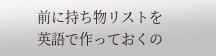前に持ち物リストを英語で作っておくの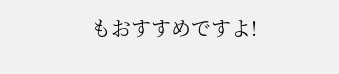もおすすめですよ!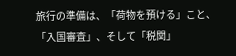旅行の準備は、「荷物を預ける」こと、「入国審査」、そして「税関」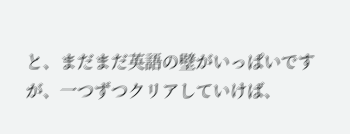と、まだまだ英語の壁がいっぱいですが、一つずつクリアしていけば、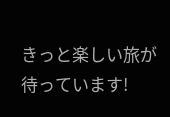きっと楽しい旅が待っています!